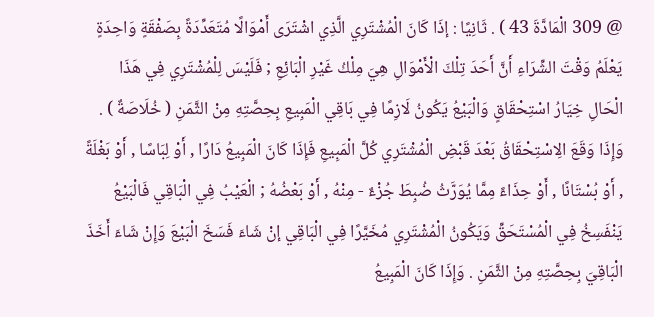@ 309 الْمَادَّةَ 43 ) . ثَانِيًا : إذَا كَانَ الْمُشْتَرِي الَّذِي اشْتَرَى أَمْوَالًا مُتَعَدِّدَةً بِصَفْقَةٍ وَاحِدَةٍ يَعْلَمُ وَقْتَ الشِّرَاءِ أَنَّ أَحَدَ تِلْكَ الْأَمْوَالِ هِيَ مِلْكُ غَيْرِ الْبَائِعِ ; فَلَيْسَ لِلْمُشْتَرِي فِي هَذَا الْحَالِ خِيَارُ اسْتِحْقَاقٍ وَالْبَيْعُ يَكُونُ لَازِمًا فِي بَاقِي الْمَبِيعِ بِحِصَّتِهِ مِنْ الثَّمَنِ ( خُلَاصَةٌ ) . وَإِذَا وَقَعَ الِاسْتِحْقَاقُ بَعْدَ قَبْضِ الْمُشْتَرِي كُلَّ الْمَبِيعِ فَإِذَا كَانَ الْمَبِيعُ دَارًا , أَوْ لِبَاسًا , أَوْ بَغْلَةً , أَوْ بُسْتَانًا , أَوْ حِذَاءً مِمَّا يُوَرَّثُ ضُبِطَ جُزْءٌ - مِنْهُ , أَوْ بَعْضُهُ ; الْعَيْبُ فِي الْبَاقِي فَالْبَيْعُ يَنْفَسِخُ فِي الْمُسْتَحَقِّ وَيَكُونُ الْمُشْتَرِي مُخَيَّرًا فِي الْبَاقِي إنْ شَاءَ فَسَخَ الْبَيْعَ وَإِنْ شَاءَ أَخَذَ الْبَاقِيَ بِحِصَّتِهِ مِنْ الثَّمَنِ . وَإِذَا كَانَ الْمَبِيعُ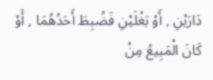دَارَيْنِ , أَوْ بَغْلَيْنِ فَضُبِطَ أَحَدُهُمَا , أَوْ كَانَ الْمَبِيعُ مِنْ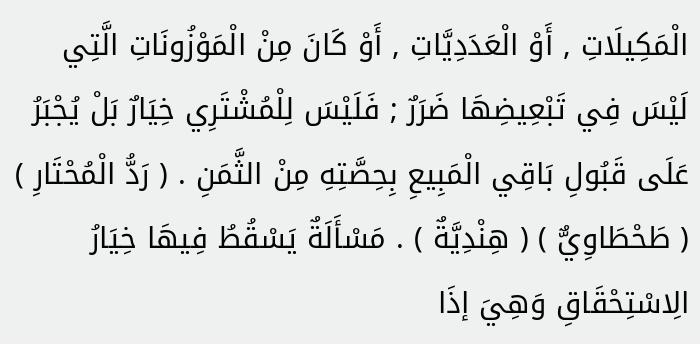الْمَكِيلَاتِ , أَوْ الْعَدَدِيَّاتِ , أَوْ كَانَ مِنْ الْمَوْزُونَاتِ الَّتِي لَيْسَ فِي تَبْعِيضِهَا ضَرَرٌ ; فَلَيْسَ لِلْمُشْتَرِي خِيَارٌ بَلْ يُجْبَرُ عَلَى قَبُولِ بَاقِي الْمَبِيعِ بِحِصَّتِهِ مِنْ الثَّمَنِ . ( رَدُّ الْمُحْتَارِ ) ( طَحْطَاوِيٌّ ) ( هِنْدِيَّةٌ ) . مَسْأَلَةٌ يَسْقُطُ فِيهَا خِيَارُ الِاسْتِحْقَاقِ وَهِيَ إذَا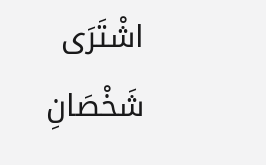اشْتَرَى شَخْصَانِ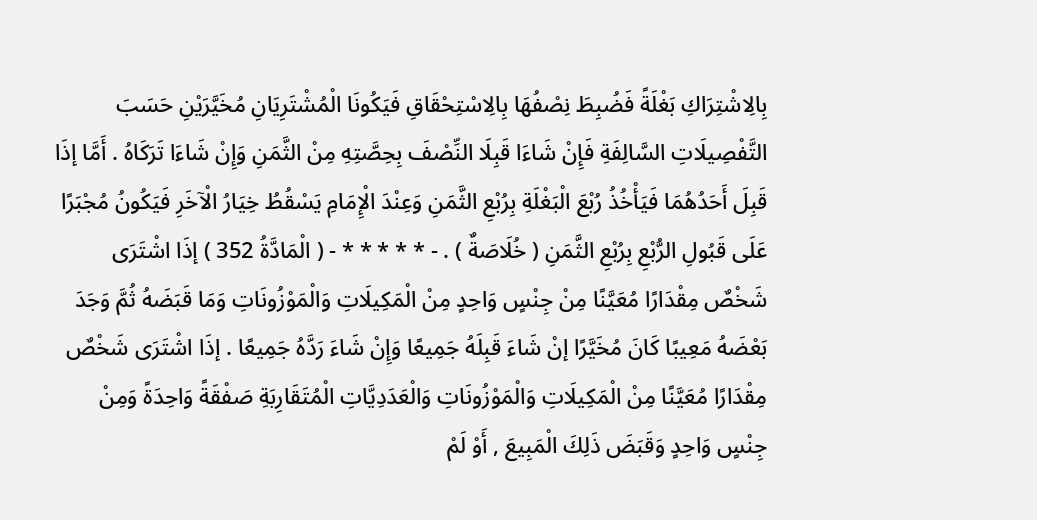بِالِاشْتِرَاكِ بَغْلَةً فَضُبِطَ نِصْفُهَا بِالِاسْتِحْقَاقِ فَيَكُونَا الْمُشْتَرِيَانِ مُخَيَّرَيْنِ حَسَبَ التَّفْصِيلَاتِ السَّالِفَةِ فَإِنْ شَاءَا قَبِلَا النِّصْفَ بِحِصَّتِهِ مِنْ الثَّمَنِ وَإِنْ شَاءَا تَرَكَاهُ . أَمَّا إذَا قَبِلَ أَحَدُهُمَا فَيَأْخُذُ رُبْعَ الْبَغْلَةِ بِرُبْعِ الثَّمَنِ وَعِنْدَ الْإِمَامِ يَسْقُطُ خِيَارُ الْآخَرِ فَيَكُونُ مُجْبَرًا عَلَى قَبُولِ الرُّبْعِ بِرُبْعِ الثَّمَنِ ( خُلَاصَةٌ ) . - * * * * * - ( الْمَادَّةُ 352 ) إذَا اشْتَرَى شَخْصٌ مِقْدَارًا مُعَيَّنًا مِنْ جِنْسٍ وَاحِدٍ مِنْ الْمَكِيلَاتِ وَالْمَوْزُونَاتِ وَمَا قَبَضَهُ ثُمَّ وَجَدَ بَعْضَهُ مَعِيبًا كَانَ مُخَيَّرًا إنْ شَاءَ قَبِلَهُ جَمِيعًا وَإِنْ شَاءَ رَدَّهُ جَمِيعًا . إذَا اشْتَرَى شَخْصٌ مِقْدَارًا مُعَيَّنًا مِنْ الْمَكِيلَاتِ وَالْمَوْزُونَاتِ وَالْعَدَدِيَّاتِ الْمُتَقَارِبَةِ صَفْقَةً وَاحِدَةً وَمِنْ جِنْسٍ وَاحِدٍ وَقَبَضَ ذَلِكَ الْمَبِيعَ , أَوْ لَمْ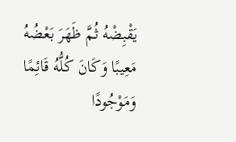يَقْبِضْهُ ثُمَّ ظَهَرَ بَعْضُهُ مَعِيبًا وَكَانَ كُلُّهُ قَائِمًا وَمَوْجُودًا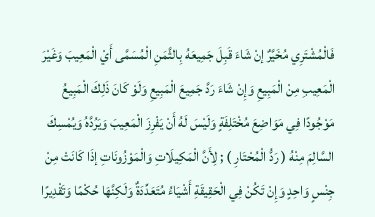فَالْمُشْتَرِي مُخَيَّرٌ إنْ شَاءَ قَبِلَ جَمِيعَهُ بِالثَّمَنِ الْمُسَمَّى أَيْ الْمَعِيبَ وَغَيْرَ الْمَعِيبِ مِنْ الْمَبِيعِ وَإِنْ شَاءَ رَدَّ جَمِيعَ الْمَبِيعِ وَلَوْ كَانَ ذَلِكَ الْمَبِيعُ مَوْجُودًا فِي مَوَاضِعَ مُخْتَلِفَةٍ وَلَيْسَ لَهُ أَنْ يَفْرِزَ الْمَعِيبَ وَيَرُدَّهُ وَيُمْسِكَ السَّالِمَ مِنْهُ ( رَدُّ الْمُحْتَارِ ) ; لِأَنَّ الْمَكِيلَاتِ وَالْمَوْزُونَاتِ إذَا كَانَتْ مِنْ جِنْسٍ وَاحِدٍ وَإِنْ تَكُنْ فِي الْحَقِيقَةِ أَشْيَاءُ مُتَعَدِّدَةٌ وَلَكِنَّهَا حُكْمًا وَتَقْدِيرًا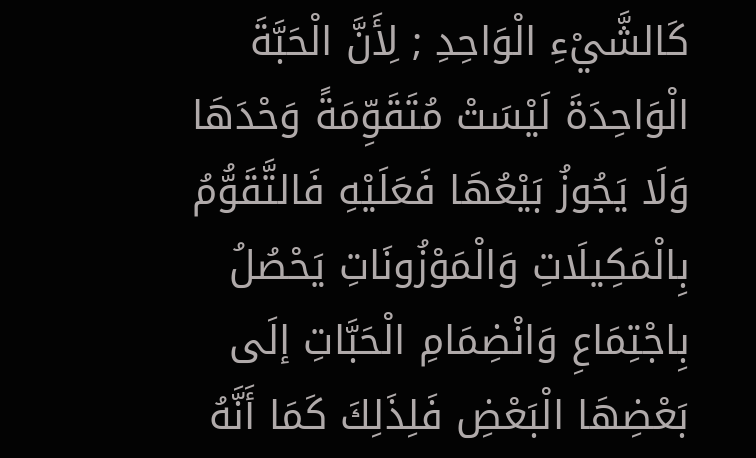كَالشَّيْءِ الْوَاحِدِ ; لِأَنَّ الْحَبَّةَ الْوَاحِدَةَ لَيْسَتْ مُتَقَوِّمَةً وَحْدَهَا وَلَا يَجُوزُ بَيْعُهَا فَعَلَيْهِ فَالتَّقَوُّمُ بِالْمَكِيلَاتِ وَالْمَوْزُونَاتِ يَحْصُلُ بِاجْتِمَاعِ وَانْضِمَامِ الْحَبَّاتِ إلَى بَعْضِهَا الْبَعْضِ فَلِذَلِكَ كَمَا أَنَّهُ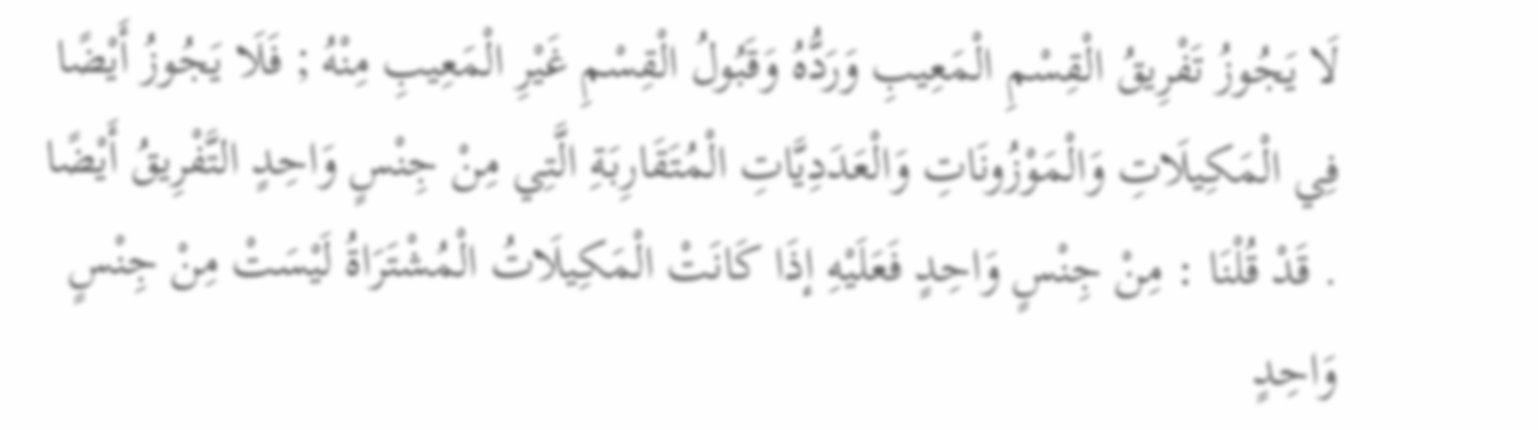لَا يَجُوزُ تَفْرِيقُ الْقِسْمِ الْمَعِيبِ وَرَدُّهُ وَقَبُولُ الْقِسْمِ غَيْرِ الْمَعِيبِ مِنْهُ ; فَلَا يَجُوزُ أَيْضًا فِي الْمَكِيلَاتِ وَالْمَوْزُونَاتِ وَالْعَدَدِيَّاتِ الْمُتَقَارِبَةِ الَّتِي مِنْ جِنْسٍ وَاحِدٍ التَّفْرِيقُ أَيْضًا . قَدْ قُلْنَا : مِنْ جِنْسٍ وَاحِدٍ فَعَلَيْهِ إذَا كَانَتْ الْمَكِيلَاتُ الْمُشْتَرَاةُ لَيْسَتْ مِنْ جِنْسٍ وَاحِدٍ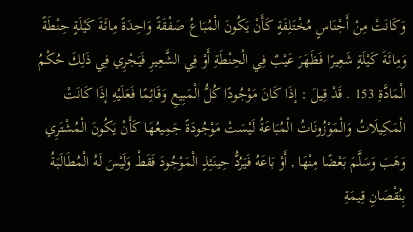وَكَانَتْ مِنْ أَجْنَاسٍ مُخْتَلِفَةٍ كَأَنْ يَكُونَ الْمُبَاعُ صَفْقَةً وَاحِدَةً مِائَةَ كَيْلَةٍ حِنْطَةً وَمِائَةَ كَيْلَةٍ شَعِيرًا فَظَهَرَ عَيْبٌ فِي الْحِنْطَةِ أَوْ فِي الشَّعِيرِ فَيَجْرِي فِي ذَلِكَ حُكْمُ الْمَادَّةِ 153 . قَدْ قِيلَ : إذَا كَانَ مَوْجُودًا كُلُّ الْمَبِيعِ وَقَائِمًا فَعَلَيْهِ إذَا كَانَتْ الْمَكِيلَاتُ وَالْمَوْزُونَاتُ الْمُبَاعَةُ لَيْسَتْ مَوْجُودَةً جَمِيعُهَا كَأَنْ يَكُونَ الْمُشْتَرِي وَهَبَ وَسَلَّمَ بَعْضًا مِنْهَا , أَوْ بَاعَهُ فَيَرُدُّ حِينَئِذٍ الْمَوْجُودَ فَقَطْ وَلَيْسَ لَهُ الْمُطَالَبَةُ بِنُقْصَانِ قِيمَةِ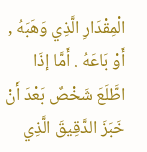الْمِقْدَارِ الَّذِي وَهَبَهُ , أَوْ بَاعَهُ . أَمَّا إذَا اطَّلَعَ شَخْصٌ بَعْدَ أَنْ خَبَزَ الدَّقِيقَ الَّذِي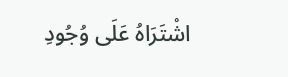اشْتَرَاهُ عَلَى وُجُودِ